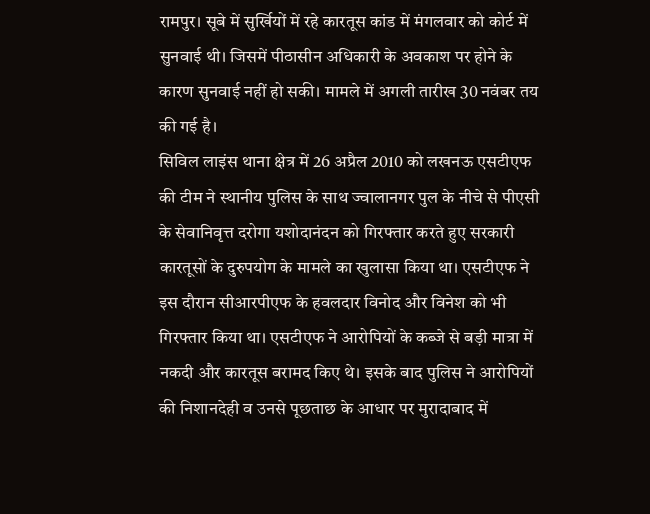रामपुर। सूबे में सुर्खियों में रहे कारतूस कांड में मंगलवार को कोर्ट में सुनवाई थी। जिसमें पीठासीन अधिकारी के अवकाश पर होने के कारण सुनवाई नहीं हो सकी। मामले में अगली तारीख 30 नवंबर तय की गई है।
सिविल लाइंस थाना क्षेत्र में 26 अप्रैल 2010 को लखनऊ एसटीएफ की टीम ने स्थानीय पुलिस के साथ ज्वालानगर पुल के नीचे से पीएसी के सेवानिवृत्त दरोगा यशोदानंदन को गिरफ्तार करते हुए सरकारी कारतूसों के दुरुपयोग के मामले का खुलासा किया था। एसटीएफ ने इस दौरान सीआरपीएफ के हवलदार विनोद और विनेश को भी गिरफ्तार किया था। एसटीएफ ने आरोपियों के कब्जे से बड़ी मात्रा में नकदी और कारतूस बरामद किए थे। इसके बाद पुलिस ने आरोपियों की निशानदेही व उनसे पूछताछ के आधार पर मुरादाबाद में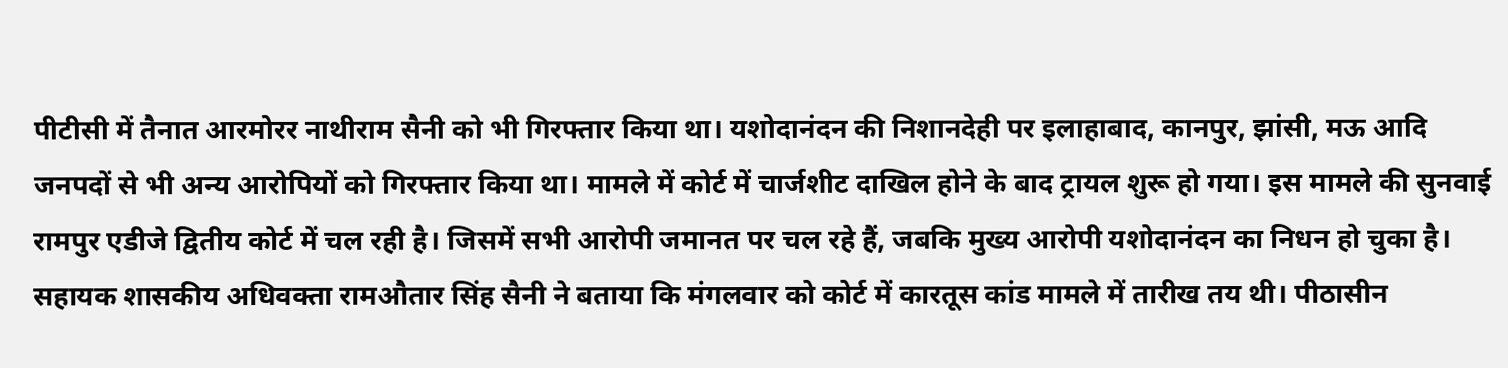पीटीसी में तैनात आरमोरर नाथीराम सैनी को भी गिरफ्तार किया था। यशोदानंदन की निशानदेही पर इलाहाबाद, कानपुर, झांसी, मऊ आदि जनपदों से भी अन्य आरोपियों को गिरफ्तार किया था। मामले में कोर्ट में चार्जशीट दाखिल होने के बाद ट्रायल शुरू हो गया। इस मामले की सुनवाई रामपुर एडीजे द्वितीय कोर्ट में चल रही है। जिसमें सभी आरोपी जमानत पर चल रहे हैं, जबकि मुख्य आरोपी यशोदानंदन का निधन हो चुका है।
सहायक शासकीय अधिवक्ता रामऔतार सिंह सैनी ने बताया कि मंगलवार को कोर्ट में कारतूस कांड मामले में तारीख तय थी। पीठासीन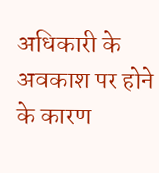अधिकारी के अवकाश पर होने के कारण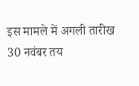इस मामले में अगली तारीख 30 नवंबर तय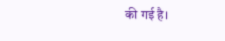की गई है।